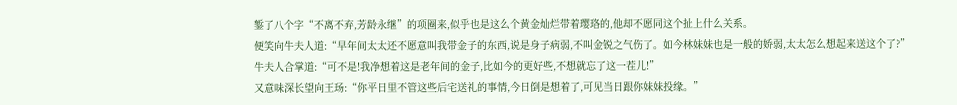錾了八个字“不离不弃,芳龄永继”的项圈来,似乎也是这么个黄金灿烂带着璎珞的,他却不愿同这个扯上什么关系。
便笑向牛夫人道:“早年间太太还不愿意叫我带金子的东西,说是身子病弱,不叫金锐之气伤了。如今林妹妹也是一般的娇弱,太太怎么想起来送这个了?”
牛夫人合掌道:“可不是!我净想着这是老年间的金子,比如今的更好些,不想就忘了这一茬儿!”
又意味深长望向王玚:“你平日里不管这些后宅送礼的事情,今日倒是想着了,可见当日跟你妹妹投缘。”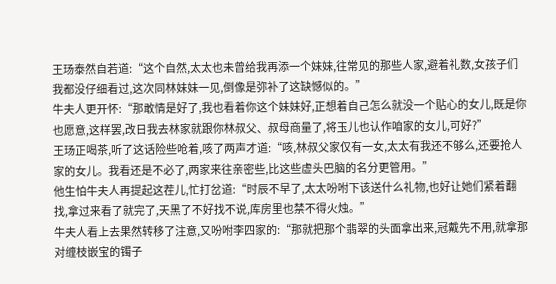王玚泰然自若道:“这个自然,太太也未曾给我再添一个妹妹,往常见的那些人家,避着礼数,女孩子们我都没仔细看过,这次同林妹妹一见,倒像是弥补了这缺憾似的。”
牛夫人更开怀:“那敢情是好了,我也看着你这个妹妹好,正想着自己怎么就没一个贴心的女儿,既是你也愿意,这样罢,改日我去林家就跟你林叔父、叔母商量了,将玉儿也认作咱家的女儿,可好?”
王玚正喝茶,听了这话险些呛着,咳了两声才道:“咳,林叔父家仅有一女,太太有我还不够么,还要抢人家的女儿。我看还是不必了,两家来往亲密些,比这些虚头巴脑的名分更管用。”
他生怕牛夫人再提起这茬儿,忙打岔道:“时辰不早了,太太吩咐下该送什么礼物,也好让她们紧着翻找,拿过来看了就完了,天黑了不好找不说,库房里也禁不得火烛。”
牛夫人看上去果然转移了注意,又吩咐李四家的:“那就把那个翡翠的头面拿出来,冠戴先不用,就拿那对缠枝嵌宝的镯子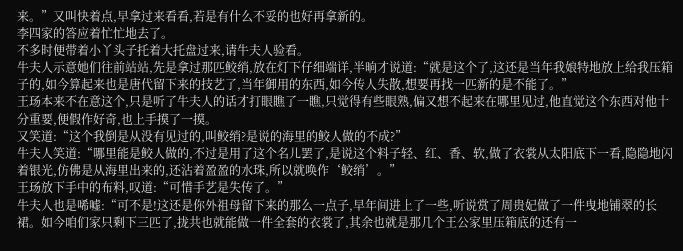来。”又叫快着点,早拿过来看看,若是有什么不妥的也好再拿新的。
李四家的答应着忙忙地去了。
不多时便带着小丫头子托着大托盘过来,请牛夫人验看。
牛夫人示意她们往前站站,先是拿过那匹鲛绡,放在灯下仔细端详,半晌才说道:“就是这个了,这还是当年我娘特地放上给我压箱子的,如今算起来也是唐代留下来的技艺了,当年御用的东西,如今传人失散,想要再找一匹新的是不能了。”
王玚本来不在意这个,只是听了牛夫人的话才打眼瞧了一瞧,只觉得有些眼熟,偏又想不起来在哪里见过,他直觉这个东西对他十分重要,便假作好奇,也上手摸了一摸。
又笑道:“这个我倒是从没有见过的,叫鲛绡?是说的海里的鲛人做的不成?”
牛夫人笑道:“哪里能是鲛人做的,不过是用了这个名儿罢了,是说这个料子轻、红、香、软,做了衣裳从太阳底下一看,隐隐地闪着银光,仿佛是从海里出来的,还沾着盈盈的水珠,所以就唤作‘鲛绡’。”
王玚放下手中的布料,叹道:“可惜手艺是失传了。”
牛夫人也是唏嘘:“可不是!这还是你外祖母留下来的那么一点子,早年间进上了一些,听说赏了周贵妃做了一件曳地铺翠的长裙。如今咱们家只剩下三匹了,拢共也就能做一件全套的衣裳了,其余也就是那几个王公家里压箱底的还有一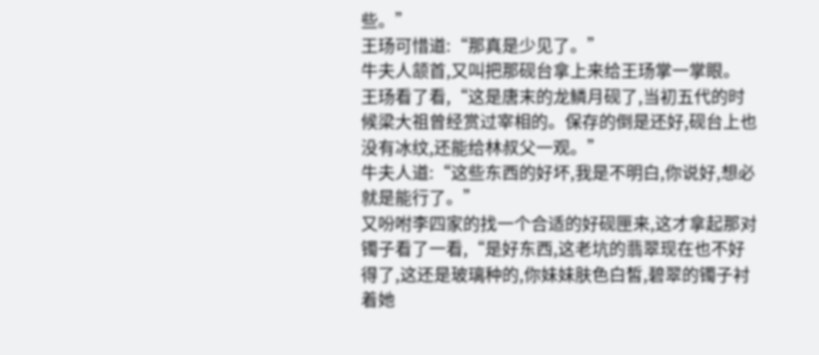些。”
王玚可惜道:“那真是少见了。”
牛夫人颔首,又叫把那砚台拿上来给王玚掌一掌眼。
王玚看了看,“这是唐末的龙鳞月砚了,当初五代的时候梁大祖曾经赏过宰相的。保存的倒是还好,砚台上也没有冰纹,还能给林叔父一观。”
牛夫人道:“这些东西的好坏,我是不明白,你说好,想必就是能行了。”
又吩咐李四家的找一个合适的好砚匣来,这才拿起那对镯子看了一看,“是好东西,这老坑的翡翠现在也不好得了,这还是玻璃种的,你妹妹肤色白皙,碧翠的镯子衬着她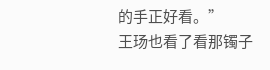的手正好看。”
王玚也看了看那镯子